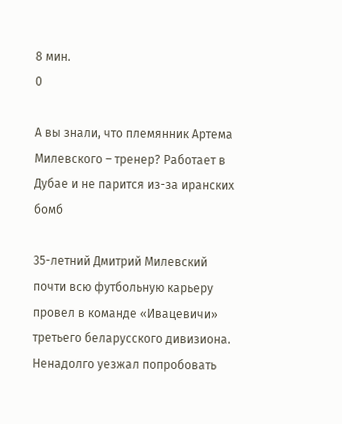8 мин.
0

А вы знали, что племянник Артема Милевского – тренер? Работает в Дубае и не парится из-за иранских бомб

35-летний Дмитрий Милевский почти всю футбольную карьеру провел в команде «Ивацевичи» третьего беларусского дивизиона. Ненадолго уезжал попробовать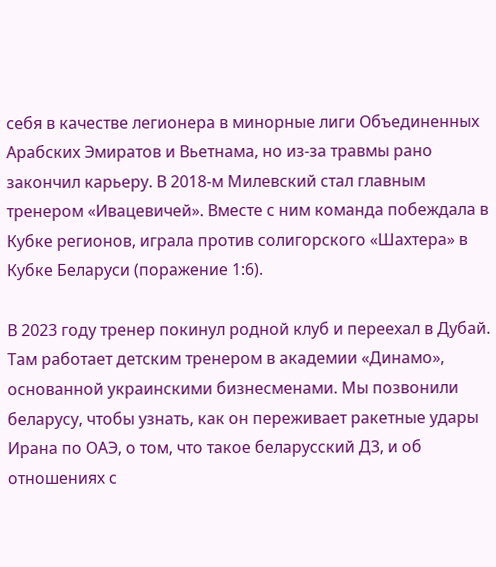себя в качестве легионера в минорные лиги Объединенных Арабских Эмиратов и Вьетнама, но из-за травмы рано закончил карьеру. В 2018-м Милевский стал главным тренером «Ивацевичей». Вместе с ним команда побеждала в Кубке регионов, играла против солигорского «Шахтера» в Кубке Беларуси (поражение 1:6).

В 2023 году тренер покинул родной клуб и переехал в Дубай. Там работает детским тренером в академии «Динамо», основанной украинскими бизнесменами. Мы позвонили беларусу, чтобы узнать, как он переживает ракетные удары Ирана по ОАЭ, о том, что такое беларусский Д3, и об отношениях с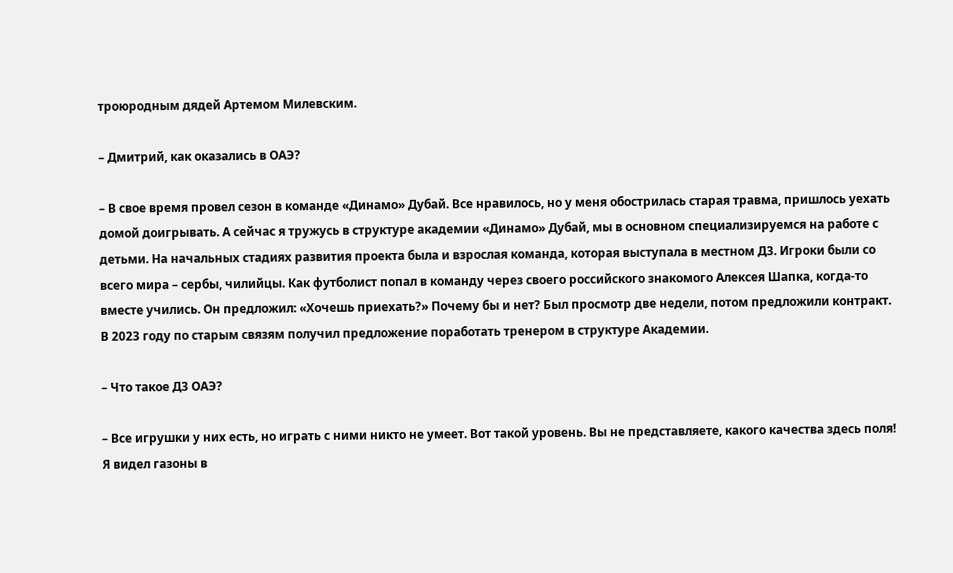троюродным дядей Артемом Милевским.

– Дмитрий, как оказались в ОАЭ?

– В свое время провел сезон в команде «Динамо» Дубай. Все нравилось, но у меня обострилась старая травма, пришлось уехать домой доигрывать. А сейчас я тружусь в структуре академии «Динамо» Дубай, мы в основном специализируемся на работе с детьми. На начальных стадиях развития проекта была и взрослая команда, которая выступала в местном Д3. Игроки были со всего мира – сербы, чилийцы. Как футболист попал в команду через своего российского знакомого Алексея Шапка, когда-то вместе учились. Он предложил: «Хочешь приехать?» Почему бы и нет? Был просмотр две недели, потом предложили контракт. В 2023 году по старым связям получил предложение поработать тренером в структуре Академии.

– Что такое Д3 ОАЭ?

– Все игрушки у них есть, но играть с ними никто не умеет. Вот такой уровень. Вы не представляете, какого качества здесь поля! Я видел газоны в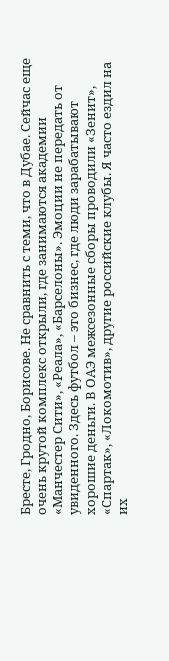Бресте, Гродно, Борисове. Не сравнить с теми, что в Дубае. Сейчас еще очень крутой комплекс открыли, где занимаются академии «Манчестер Сити», «Реала», «Барселоны». Эмоции не передать от увиденного. Здесь футбол – это бизнес, где люди зарабатывают хорошие деньги. В ОАЭ межсезонные сборы проводили «Зенит», «Спартак», «Локомотив», другие российские клубы. Я часто ездил на их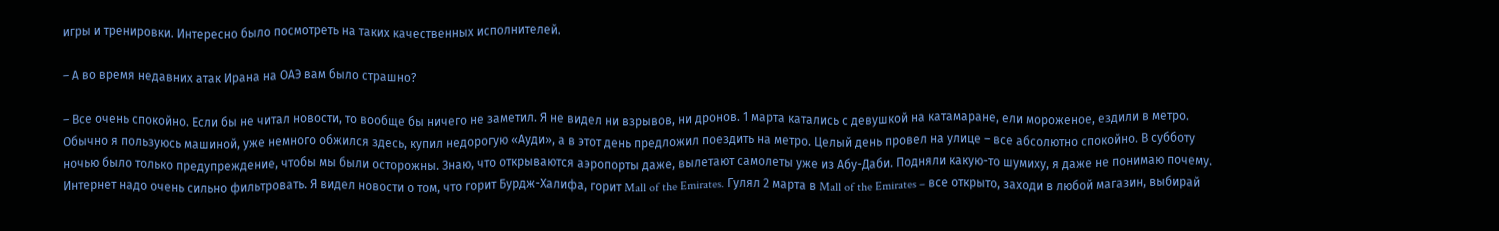игры и тренировки. Интересно было посмотреть на таких качественных исполнителей.

– А во время недавних атак Ирана на ОАЭ вам было страшно?

– Все очень спокойно. Если бы не читал новости, то вообще бы ничего не заметил. Я не видел ни взрывов, ни дронов. 1 марта катались с девушкой на катамаране, ели мороженое, ездили в метро. Обычно я пользуюсь машиной, уже немного обжился здесь, купил недорогую «Ауди», а в этот день предложил поездить на метро. Целый день провел на улице – все абсолютно спокойно. В субботу ночью было только предупреждение, чтобы мы были осторожны. Знаю, что открываются аэропорты даже, вылетают самолеты уже из Абу-Даби. Подняли какую-то шумиху, я даже не понимаю почему. Интернет надо очень сильно фильтровать. Я видел новости о том, что горит Бурдж-Халифа, горит Mall of the Emirates. Гулял 2 марта в Mall of the Emirates – все открыто, заходи в любой магазин, выбирай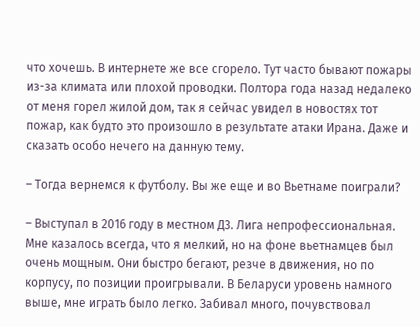что хочешь. В интернете же все сгорело. Тут часто бывают пожары из-за климата или плохой проводки. Полтора года назад недалеко от меня горел жилой дом, так я сейчас увидел в новостях тот пожар, как будто это произошло в результате атаки Ирана. Даже и сказать особо нечего на данную тему.

– Тогда вернемся к футболу. Вы же еще и во Вьетнаме поиграли?

– Выступал в 2016 году в местном Д3. Лига непрофессиональная. Мне казалось всегда, что я мелкий, но на фоне вьетнамцев был очень мощным. Они быстро бегают, резче в движения, но по корпусу, по позиции проигрывали. В Беларуси уровень намного выше, мне играть было легко. Забивал много, почувствовал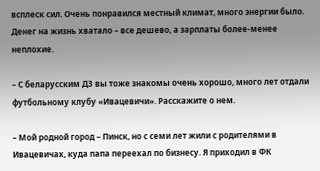всплеск сил. Очень понравился местный климат, много энергии было. Денег на жизнь хватало – все дешево, а зарплаты более-менее неплохие.

– С беларусским Д3 вы тоже знакомы очень хорошо, много лет отдали футбольному клубу «Ивацевичи». Расскажите о нем.

– Мой родной город – Пинск, но с семи лет жили с родителями в Ивацевичах, куда папа переехал по бизнесу. Я приходил в ФК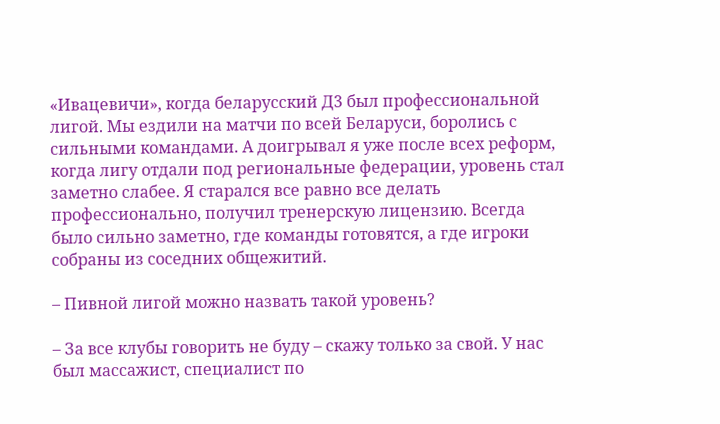«Ивацевичи», когда беларусский Д3 был профессиональной лигой. Мы ездили на матчи по всей Беларуси, боролись с сильными командами. А доигрывал я уже после всех реформ, когда лигу отдали под региональные федерации, уровень стал заметно слабее. Я старался все равно все делать профессионально, получил тренерскую лицензию. Всегда было сильно заметно, где команды готовятся, а где игроки собраны из соседних общежитий.

– Пивной лигой можно назвать такой уровень?

– За все клубы говорить не буду – скажу только за свой. У нас был массажист, специалист по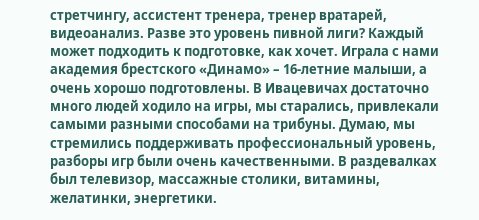стретчингу, ассистент тренера, тренер вратарей, видеоанализ. Разве это уровень пивной лиги? Каждый может подходить к подготовке, как хочет. Играла с нами академия брестского «Динамо» – 16-летние малыши, а очень хорошо подготовлены. В Ивацевичах достаточно много людей ходило на игры, мы старались, привлекали самыми разными способами на трибуны. Думаю, мы стремились поддерживать профессиональный уровень, разборы игр были очень качественными. В раздевалках был телевизор, массажные столики, витамины, желатинки, энергетики.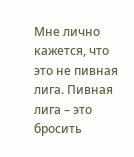Мне лично кажется, что это не пивная лига. Пивная лига – это бросить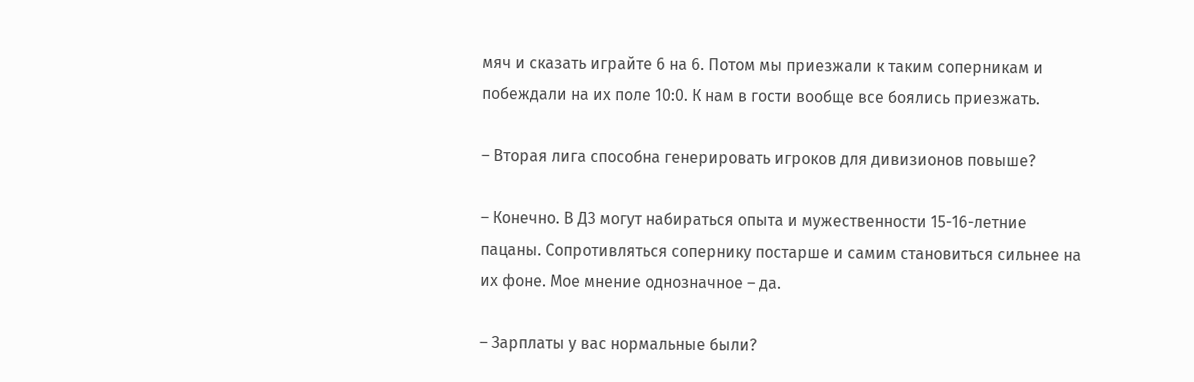мяч и сказать играйте 6 на 6. Потом мы приезжали к таким соперникам и побеждали на их поле 10:0. К нам в гости вообще все боялись приезжать.

– Вторая лига способна генерировать игроков для дивизионов повыше?

– Конечно. В Д3 могут набираться опыта и мужественности 15-16-летние пацаны. Сопротивляться сопернику постарше и самим становиться сильнее на их фоне. Мое мнение однозначное – да.

– Зарплаты у вас нормальные были?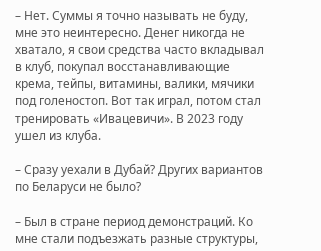– Нет. Суммы я точно называть не буду, мне это неинтересно. Денег никогда не хватало, я свои средства часто вкладывал в клуб, покупал восстанавливающие крема, тейпы, витамины, валики, мячики под голеностоп. Вот так играл, потом стал тренировать «Ивацевичи». В 2023 году ушел из клуба.

– Сразу уехали в Дубай? Других вариантов по Беларуси не было?

– Был в стране период демонстраций. Ко мне стали подъезжать разные структуры,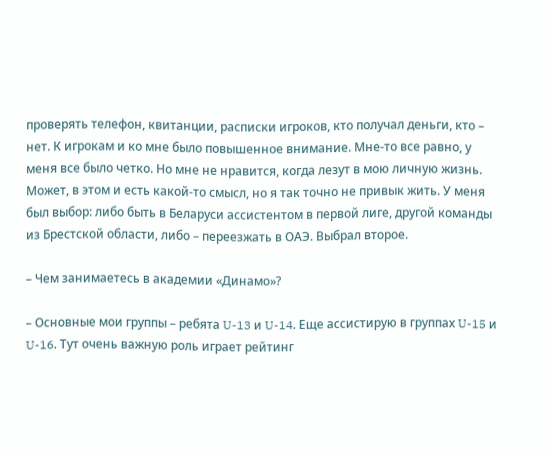проверять телефон, квитанции, расписки игроков, кто получал деньги, кто – нет. К игрокам и ко мне было повышенное внимание. Мне-то все равно, у меня все было четко. Но мне не нравится, когда лезут в мою личную жизнь. Может, в этом и есть какой-то смысл, но я так точно не привык жить. У меня был выбор: либо быть в Беларуси ассистентом в первой лиге, другой команды из Брестской области, либо – переезжать в ОАЭ. Выбрал второе.

– Чем занимаетесь в академии «Динамо»?

– Основные мои группы – ребята U-13 и U-14. Еще ассистирую в группах U-15 и U-16. Тут очень важную роль играет рейтинг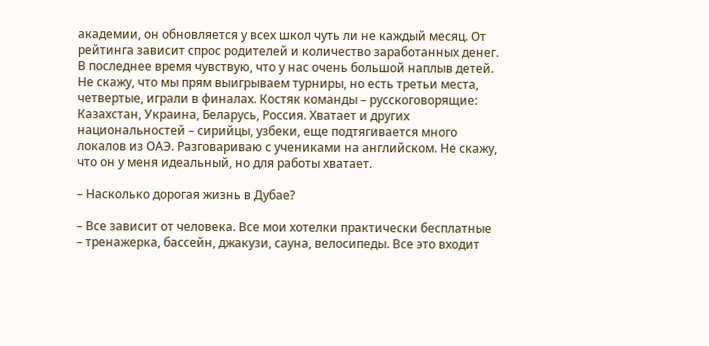академии, он обновляется у всех школ чуть ли не каждый месяц. От рейтинга зависит спрос родителей и количество заработанных денег. В последнее время чувствую, что у нас очень большой наплыв детей. Не скажу, что мы прям выигрываем турниры, но есть третьи места, четвертые, играли в финалах. Костяк команды – русскоговорящие: Казахстан, Украина, Беларусь, Россия. Хватает и других национальностей – сирийцы, узбеки, еще подтягивается много локалов из ОАЭ. Разговариваю с учениками на английском. Не скажу, что он у меня идеальный, но для работы хватает.

– Насколько дорогая жизнь в Дубае?

– Все зависит от человека. Все мои хотелки практически бесплатные – тренажерка, бассейн, джакузи, сауна, велосипеды. Все это входит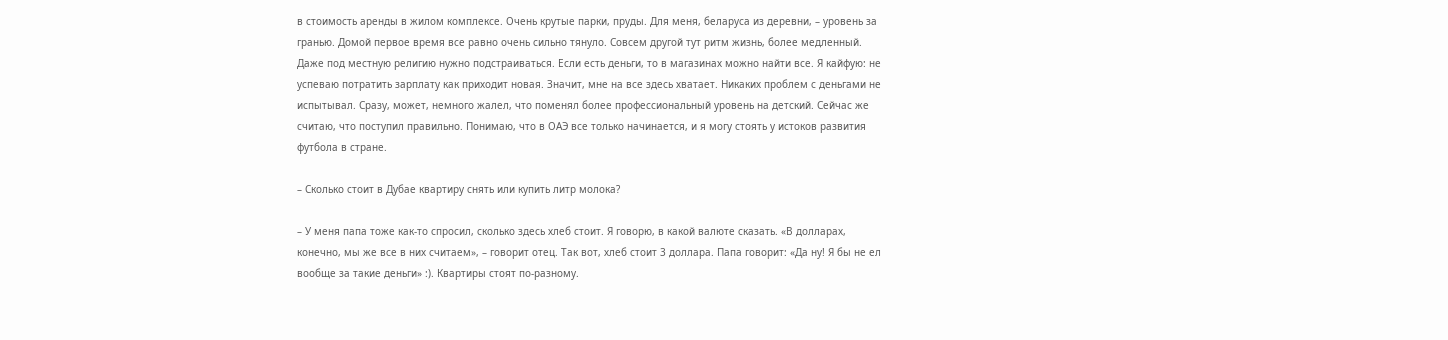в стоимость аренды в жилом комплексе. Очень крутые парки, пруды. Для меня, беларуса из деревни, – уровень за гранью. Домой первое время все равно очень сильно тянуло. Совсем другой тут ритм жизнь, более медленный. Даже под местную религию нужно подстраиваться. Если есть деньги, то в магазинах можно найти все. Я кайфую: не успеваю потратить зарплату как приходит новая. Значит, мне на все здесь хватает. Никаких проблем с деньгами не испытывал. Сразу, может, немного жалел, что поменял более профессиональный уровень на детский. Сейчас же считаю, что поступил правильно. Понимаю, что в ОАЭ все только начинается, и я могу стоять у истоков развития футбола в стране.

– Сколько стоит в Дубае квартиру снять или купить литр молока?

– У меня папа тоже как-то спросил, сколько здесь хлеб стоит. Я говорю, в какой валюте сказать. «В долларах, конечно, мы же все в них считаем», – говорит отец. Так вот, хлеб стоит 3 доллара. Папа говорит: «Да ну! Я бы не ел вообще за такие деньги» :). Квартиры стоят по-разному.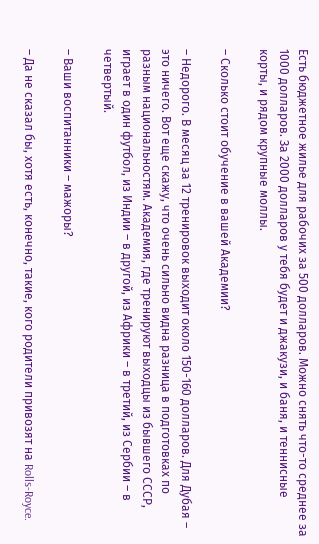Есть бюджетное жилье для рабочих за 500 долларов. Можно снять что-то среднее за 1000 долларов. За 2000 долларов у тебя будет и джакузи, и баня, и теннисные корты, и рядом крупные моллы.

– Сколько стоит обучение в вашей Академии?

– Недорого. В месяц за 12 тренировок выходит около 150-160 долларов. Для Дубая – это ничего. Вот еще скажу, что очень сильно видна разница в подготовках по разным национальностям. Академия, где тренируют выходцы из бывшего СССР, играет в один футбол, из Индии – в другой, из Африки – в третий, из Сербии – в четвертый.

– Ваши воспитанники – мажоры?

– Да не сказал бы, хотя есть, конечно, такие, кого родители привозят на Rolls-Royce.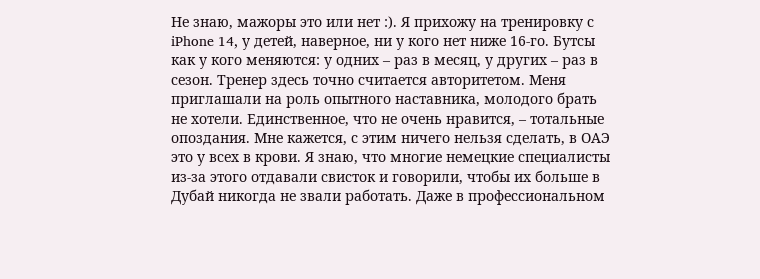Не знаю, мажоры это или нет :). Я прихожу на тренировку с iPhone 14, у детей, наверное, ни у кого нет ниже 16-го. Бутсы как у кого меняются: у одних – раз в месяц, у других – раз в сезон. Тренер здесь точно считается авторитетом. Меня приглашали на роль опытного наставника, молодого брать не хотели. Единственное, что не очень нравится, – тотальные опоздания. Мне кажется, с этим ничего нельзя сделать, в ОАЭ это у всех в крови. Я знаю, что многие немецкие специалисты из-за этого отдавали свисток и говорили, чтобы их больше в Дубай никогда не звали работать. Даже в профессиональном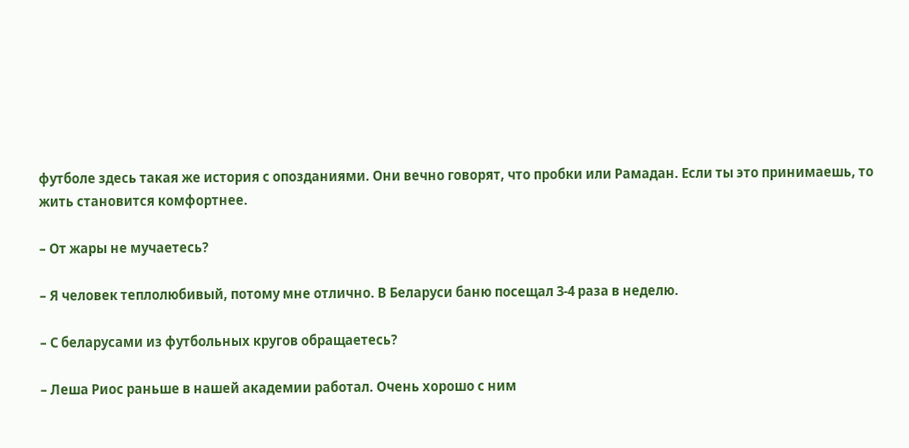футболе здесь такая же история с опозданиями. Они вечно говорят, что пробки или Рамадан. Если ты это принимаешь, то жить становится комфортнее.

– От жары не мучаетесь?

– Я человек теплолюбивый, потому мне отлично. В Беларуси баню посещал 3-4 раза в неделю.

– С беларусами из футбольных кругов обращаетесь?

– Леша Риос раньше в нашей академии работал. Очень хорошо с ним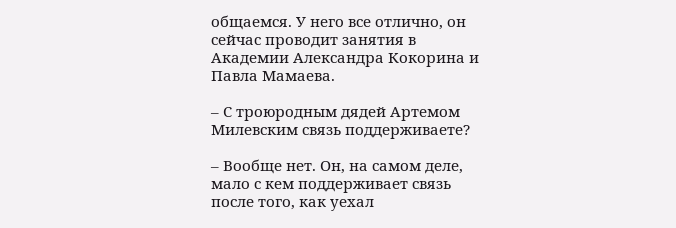общаемся. У него все отлично, он сейчас проводит занятия в Академии Александра Кокорина и Павла Мамаева.

– С троюродным дядей Артемом Милевским связь поддерживаете?

– Вообще нет. Он, на самом деле, мало с кем поддерживает связь после того, как уехал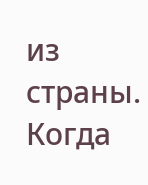из страны. Когда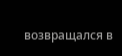возвращался в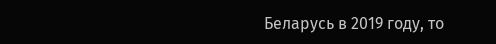Беларусь в 2019 году, то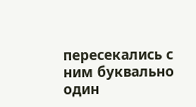пересекались с ним буквально один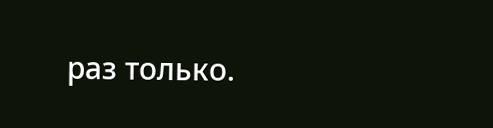раз только.